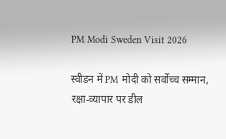PM Modi Sweden Visit 2026

स्वीडन में PM मोदी को सर्वोच्च सम्मान, रक्षा-व्यापार पर डील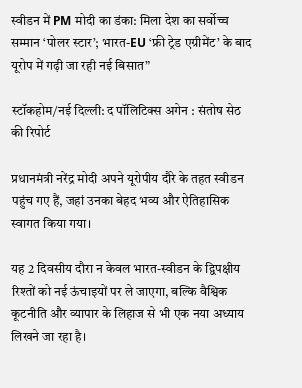स्वीडन में PM मोदी का डंका: मिला देश का सर्वोच्च सम्मान ‘पोलर स्टार’; भारत-EU ‘फ्री ट्रेड एग्रीमेंट’ के बाद यूरोप में गढ़ी जा रही नई बिसात”

स्टॉकहोम/नई दिल्ली: द पॉलिटिक्स अगेन : संतोष सेठ की रिपोर्ट

प्रधानमंत्री नरेंद्र मोदी अपने यूरोपीय दौरे के तहत स्वीडन पहुंच गए हैं, जहां उनका बेहद भव्य और ऐतिहासिक स्वागत किया गया।

यह 2 दिवसीय दौरा न केवल भारत-स्वीडन के द्विपक्षीय रिश्तों को नई ऊंचाइयों पर ले जाएगा, बल्कि वैश्विक कूटनीति और व्यापार के लिहाज से भी एक नया अध्याय लिखने जा रहा है।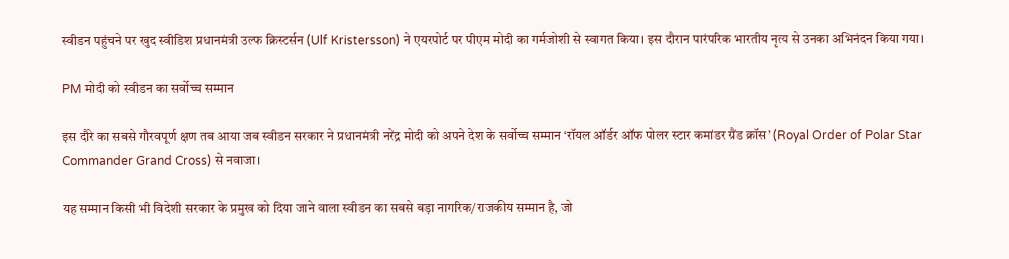स्वीडन पहुंचने पर खुद स्वीडिश प्रधानमंत्री उल्फ क्रिस्टर्सन (Ulf Kristersson) ने एयरपोर्ट पर पीएम मोदी का गर्मजोशी से स्वागत किया। इस दौरान पारंपरिक भारतीय नृत्य से उनका अभिनंदन किया गया।

PM मोदी को स्वीडन का सर्वोच्च सम्मान

इस दौरे का सबसे गौरवपूर्ण क्षण तब आया जब स्वीडन सरकार ने प्रधानमंत्री नरेंद्र मोदी को अपने देश के सर्वोच्च सम्मान ‘रॉयल ऑर्डर ऑफ पोलर स्टार कमांडर ग्रैंड क्रॉस’ (Royal Order of Polar Star Commander Grand Cross) से नवाजा।

यह सम्मान किसी भी विदेशी सरकार के प्रमुख को दिया जाने वाला स्वीडन का सबसे बड़ा नागरिक/राजकीय सम्मान है, जो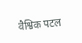वैश्विक पटल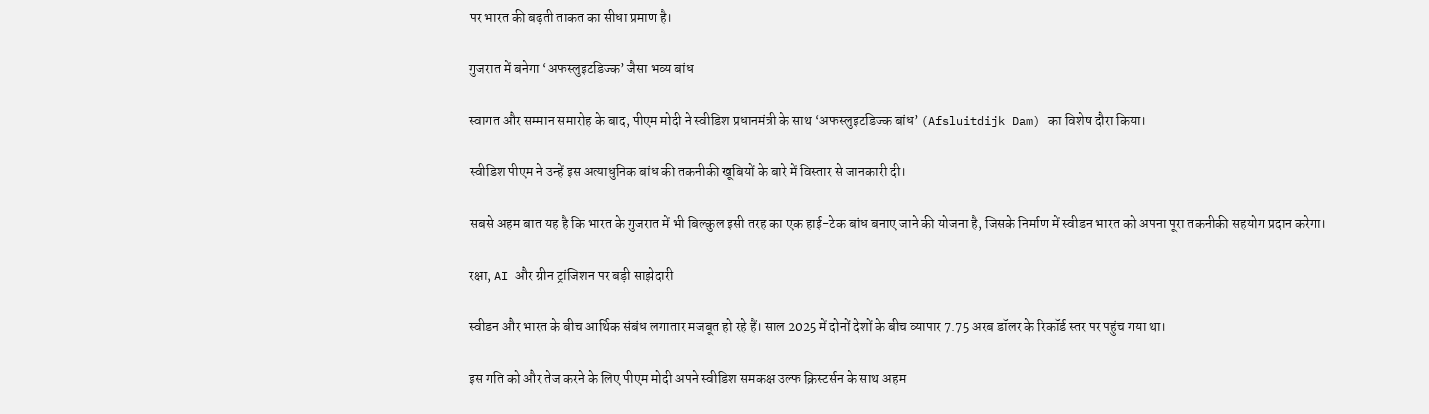पर भारत की बढ़ती ताकत का सीधा प्रमाण है।

गुजरात में बनेगा ‘अफस्लुइटडिज्क’ जैसा भव्य बांध

स्वागत और सम्मान समारोह के बाद, पीएम मोदी ने स्वीडिश प्रधानमंत्री के साथ ‘अफस्लुइटडिज्क बांध’ (Afsluitdijk Dam) का विशेष दौरा किया।

स्वीडिश पीएम ने उन्हें इस अत्याधुनिक बांध की तकनीकी खूबियों के बारे में विस्तार से जानकारी दी।

सबसे अहम बात यह है कि भारत के गुजरात में भी बिल्कुल इसी तरह का एक हाई-टेक बांध बनाए जाने की योजना है, जिसके निर्माण में स्वीडन भारत को अपना पूरा तकनीकी सहयोग प्रदान करेगा।

रक्षा, AI और ग्रीन ट्रांजिशन पर बड़ी साझेदारी

स्वीडन और भारत के बीच आर्थिक संबंध लगातार मजबूत हो रहे हैं। साल 2025 में दोनों देशों के बीच व्यापार 7.75 अरब डॉलर के रिकॉर्ड स्तर पर पहुंच गया था।

इस गति को और तेज करने के लिए पीएम मोदी अपने स्वीडिश समकक्ष उल्फ क्रिस्टर्सन के साथ अहम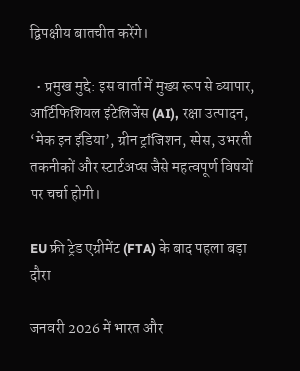द्विपक्षीय बातचीत करेंगे।

  • प्रमुख मुद्दे: इस वार्ता में मुख्य रूप से व्यापार, आर्टिफिशियल इंटेलिजेंस (AI), रक्षा उत्पादन, ‘मेक इन इंडिया’, ग्रीन ट्रांजिशन, स्पेस, उभरती तकनीकों और स्टार्टअप्स जैसे महत्वपूर्ण विषयों पर चर्चा होगी।

EU फ्री ट्रेड एग्रीमेंट (FTA) के बाद पहला बड़ा दौरा

जनवरी 2026 में भारत और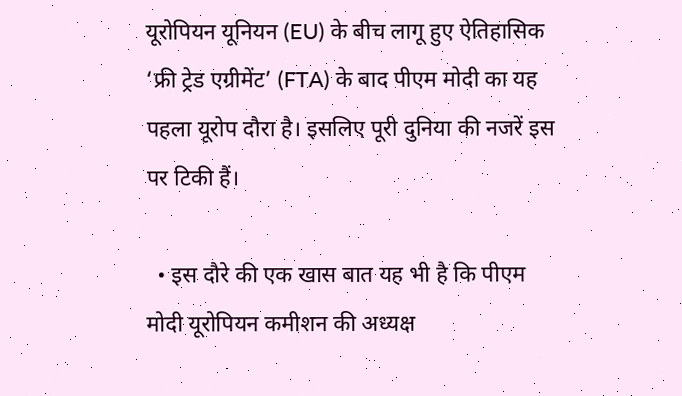यूरोपियन यूनियन (EU) के बीच लागू हुए ऐतिहासिक ‘फ्री ट्रेड एग्रीमेंट’ (FTA) के बाद पीएम मोदी का यह पहला यूरोप दौरा है। इसलिए पूरी दुनिया की नजरें इस पर टिकी हैं।

  • इस दौरे की एक खास बात यह भी है कि पीएम मोदी यूरोपियन कमीशन की अध्यक्ष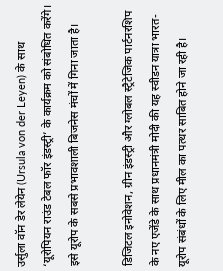उर्सुला वॉन डेर लेयेन (Ursula von der Leyen) के साथ ‘यूरोपियन राउंड टेबल फॉर इंडस्ट्री’ के कार्यक्रम को संबोधित करेंगे। इसे यूरोप के सबसे प्रभावशाली बिजनेस मंचों में गिना जाता है।

डिजिटल इनोवेशन, ग्रीन इंडस्ट्री और ग्लोबल स्ट्रैटेजिक पार्टनरशिप के नए एजेंडे के साथ प्रधानमंत्री मोदी की यह स्वीडन यात्रा भारत-यूरोप संबंधों के लिए मील का पत्थर साबित होने जा रही है।